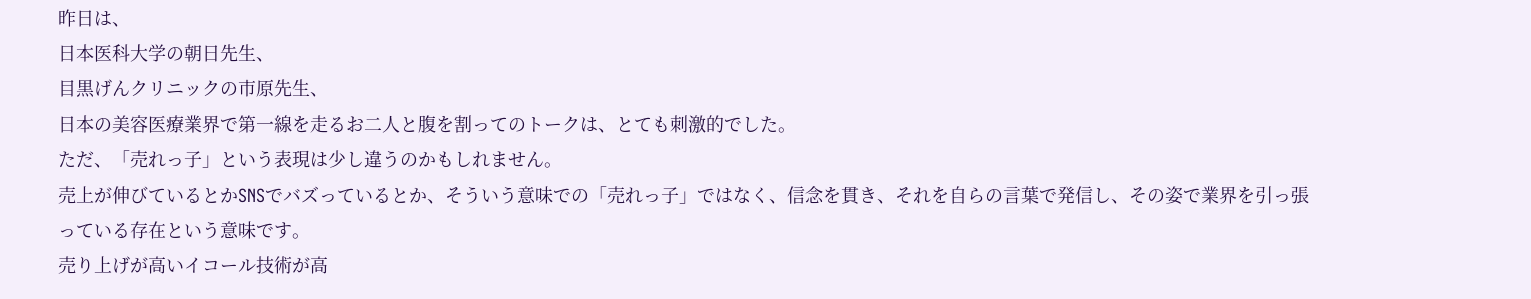昨日は、
日本医科大学の朝日先生、
目黒げんクリニックの市原先生、
日本の美容医療業界で第一線を走るお二人と腹を割ってのトークは、とても刺激的でした。
ただ、「売れっ子」という表現は少し違うのかもしれません。
売上が伸びているとかSNSでバズっているとか、そういう意味での「売れっ子」ではなく、信念を貫き、それを自らの言葉で発信し、その姿で業界を引っ張っている存在という意味です。
売り上げが高いイコール技術が高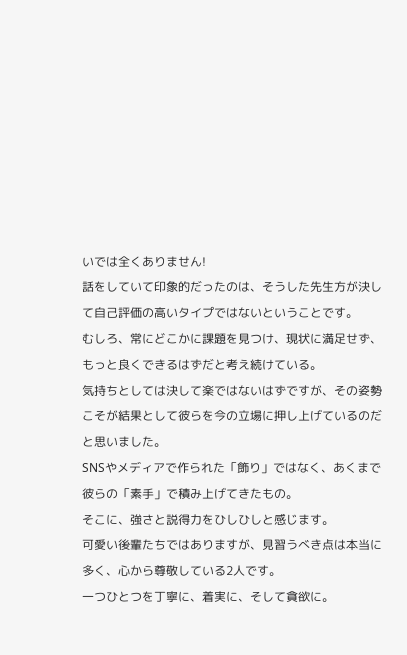いでは全くありません!
話をしていて印象的だったのは、そうした先生方が決して自己評価の高いタイプではないということです。
むしろ、常にどこかに課題を見つけ、現状に満足せず、もっと良くできるはずだと考え続けている。
気持ちとしては決して楽ではないはずですが、その姿勢こそが結果として彼らを今の立場に押し上げているのだと思いました。
SNSやメディアで作られた「飾り」ではなく、あくまで彼らの「素手」で積み上げてきたもの。
そこに、強さと説得力をひしひしと感じます。
可愛い後輩たちではありますが、見習うべき点は本当に多く、心から尊敬している2人です。
一つひとつを丁寧に、着実に、そして貪欲に。